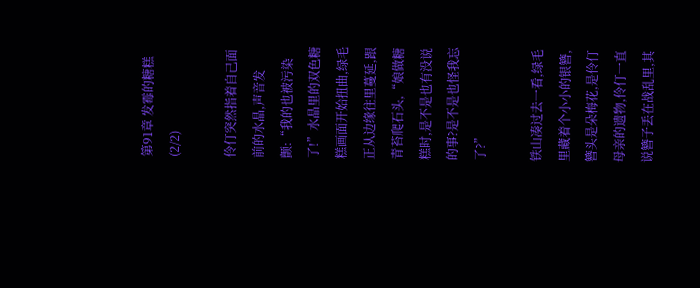第91章 发霉的糖糕(2/2)

伶仃突然指着自己面前的水晶,声音发颤:“我的也被污染了!”水晶里的双色糖糕画面开始扭曲,绿毛正从边缘往里蔓延,跟青苔爬石头,“娘做糖糕时,是不是也有没说的事?是不是也怪我忘了?”

铁山凑过去一看,绿毛里藏着个小小的银簪,簪头是朵梅花,是伶仃母亲的遗物,伶仃一直说簪子丢在战乱里,其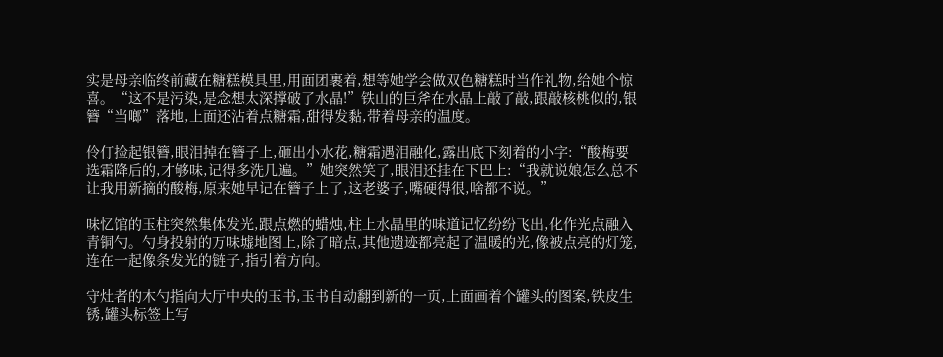实是母亲临终前藏在糖糕模具里,用面团裹着,想等她学会做双色糖糕时当作礼物,给她个惊喜。“这不是污染,是念想太深撑破了水晶!”铁山的巨斧在水晶上敲了敲,跟敲核桃似的,银簪“当啷”落地,上面还沾着点糖霜,甜得发黏,带着母亲的温度。

伶仃捡起银簪,眼泪掉在簪子上,砸出小水花,糖霜遇泪融化,露出底下刻着的小字:“酸梅要选霜降后的,才够味,记得多洗几遍。”她突然笑了,眼泪还挂在下巴上:“我就说娘怎么总不让我用新摘的酸梅,原来她早记在簪子上了,这老婆子,嘴硬得很,啥都不说。”

味忆馆的玉柱突然集体发光,跟点燃的蜡烛,柱上水晶里的味道记忆纷纷飞出,化作光点融入青铜勺。勺身投射的万味墟地图上,除了暗点,其他遗迹都亮起了温暖的光,像被点亮的灯笼,连在一起像条发光的链子,指引着方向。

守灶者的木勺指向大厅中央的玉书,玉书自动翻到新的一页,上面画着个罐头的图案,铁皮生锈,罐头标签上写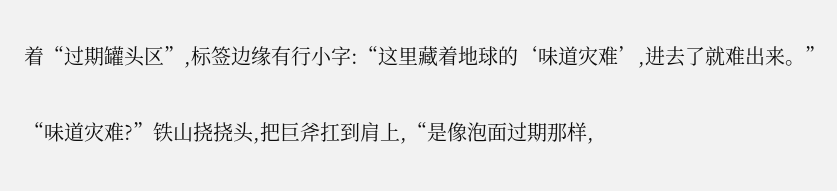着“过期罐头区”,标签边缘有行小字:“这里藏着地球的‘味道灾难’,进去了就难出来。”

“味道灾难?”铁山挠挠头,把巨斧扛到肩上,“是像泡面过期那样,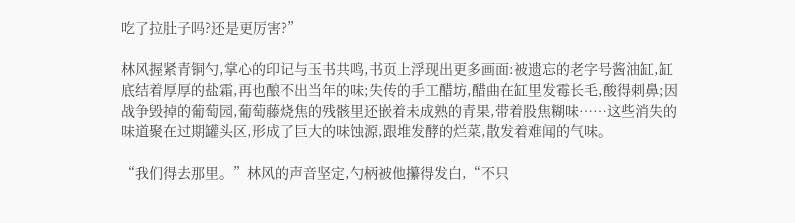吃了拉肚子吗?还是更厉害?”

林风握紧青铜勺,掌心的印记与玉书共鸣,书页上浮现出更多画面:被遗忘的老字号酱油缸,缸底结着厚厚的盐霜,再也酿不出当年的味;失传的手工醋坊,醋曲在缸里发霉长毛,酸得刺鼻;因战争毁掉的葡萄园,葡萄藤烧焦的残骸里还嵌着未成熟的青果,带着股焦糊味……这些消失的味道聚在过期罐头区,形成了巨大的味蚀源,跟堆发酵的烂菜,散发着难闻的气味。

“我们得去那里。”林风的声音坚定,勺柄被他攥得发白,“不只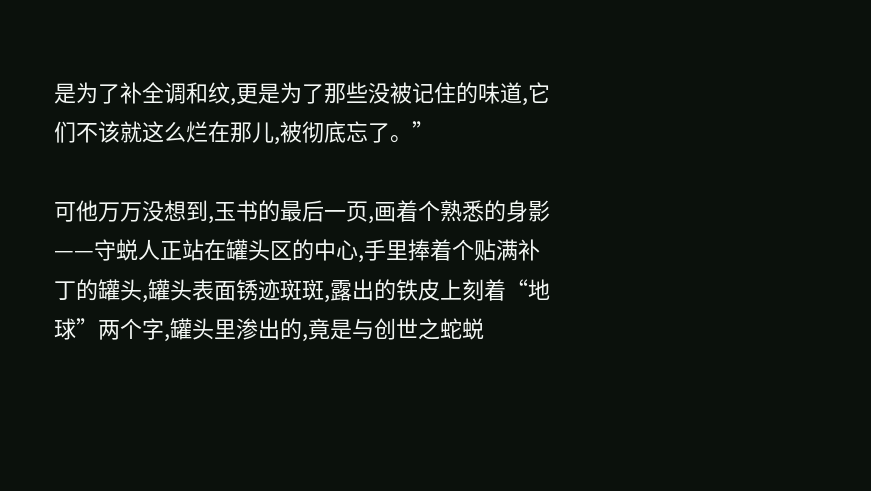是为了补全调和纹,更是为了那些没被记住的味道,它们不该就这么烂在那儿,被彻底忘了。”

可他万万没想到,玉书的最后一页,画着个熟悉的身影——守蜕人正站在罐头区的中心,手里捧着个贴满补丁的罐头,罐头表面锈迹斑斑,露出的铁皮上刻着“地球”两个字,罐头里渗出的,竟是与创世之蛇蜕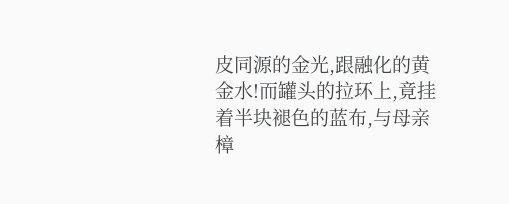皮同源的金光,跟融化的黄金水!而罐头的拉环上,竟挂着半块褪色的蓝布,与母亲樟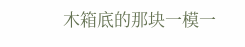木箱底的那块一模一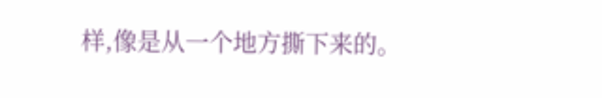样,像是从一个地方撕下来的。